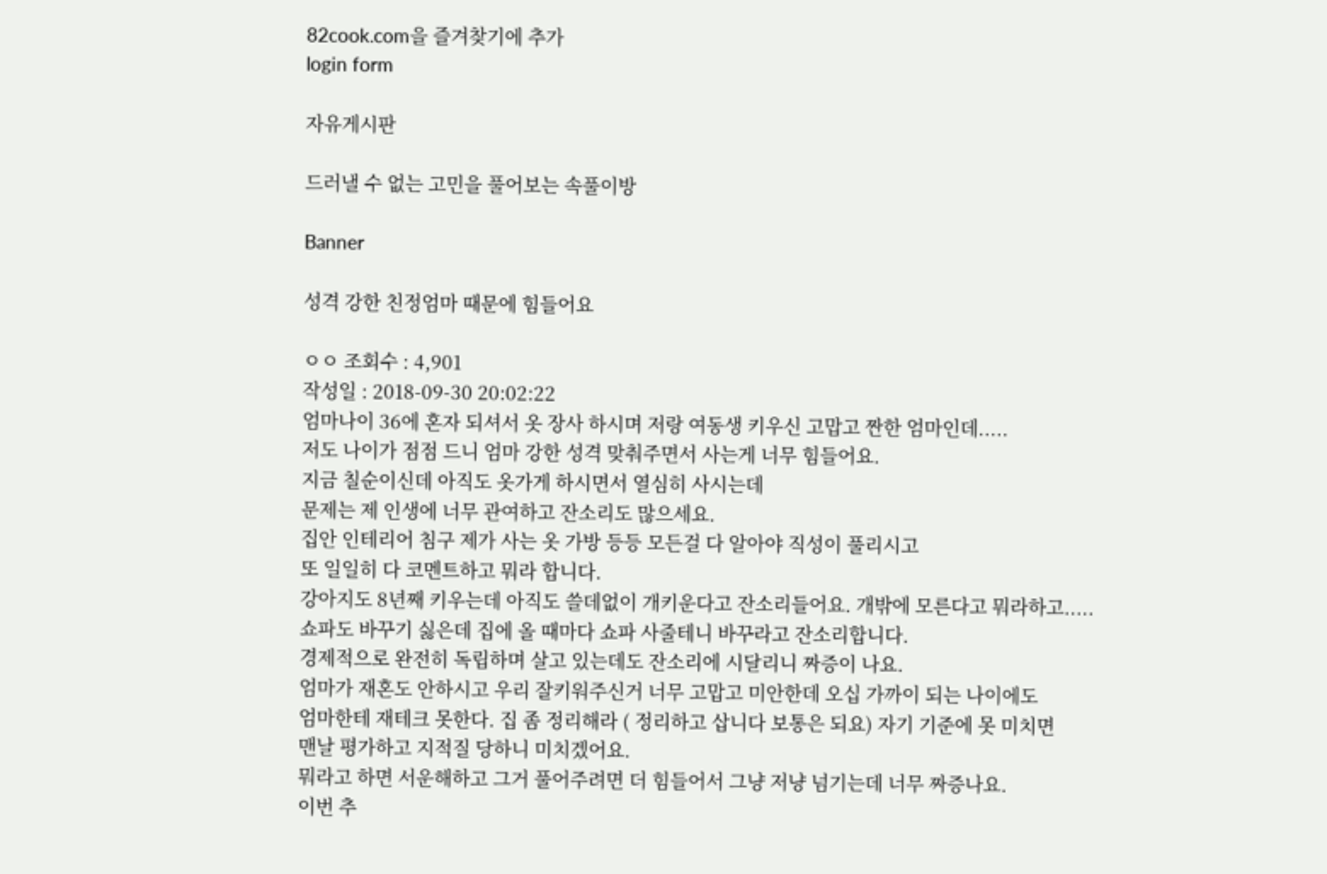82cook.com을 즐겨찾기에 추가
login form

자유게시판

드러낼 수 없는 고민을 풀어보는 속풀이방

Banner

성격 강한 친정엄마 때문에 힘들어요

ㅇㅇ 조회수 : 4,901
작성일 : 2018-09-30 20:02:22
엄마나이 36에 혼자 되셔서 옷 장사 하시며 저랑 여동생 키우신 고맙고 짠한 엄마인데.....
저도 나이가 점점 드니 엄마 강한 성격 맞춰주면서 사는게 너무 힘들어요.
지금 칠순이신데 아직도 옷가게 하시면서 열심히 사시는데
문제는 제 인생에 너무 관여하고 잔소리도 많으세요.
집안 인테리어 침구 제가 사는 옷 가방 등등 모든걸 다 알아야 직성이 풀리시고
또 일일히 다 코멘트하고 뭐라 합니다.
강아지도 8년째 키우는데 아직도 쓸데없이 개키운다고 잔소리들어요. 개밖에 모른다고 뭐라하고.....
쇼파도 바꾸기 싫은데 집에 올 때마다 쇼파 사줄테니 바꾸라고 잔소리합니다.
경제적으로 완전히 독립하며 살고 있는데도 잔소리에 시달리니 짜증이 나요.
엄마가 재혼도 안하시고 우리 잘키워주신거 너무 고맙고 미안한데 오십 가까이 되는 나이에도
엄마한테 재테크 못한다. 집 좀 정리해라 ( 정리하고 삽니다 보통은 되요) 자기 기준에 못 미치면
맨날 평가하고 지적질 당하니 미치겠어요.
뭐라고 하면 서운해하고 그거 풀어주려면 더 힘들어서 그냥 저냥 넘기는데 너무 짜증나요.
이번 추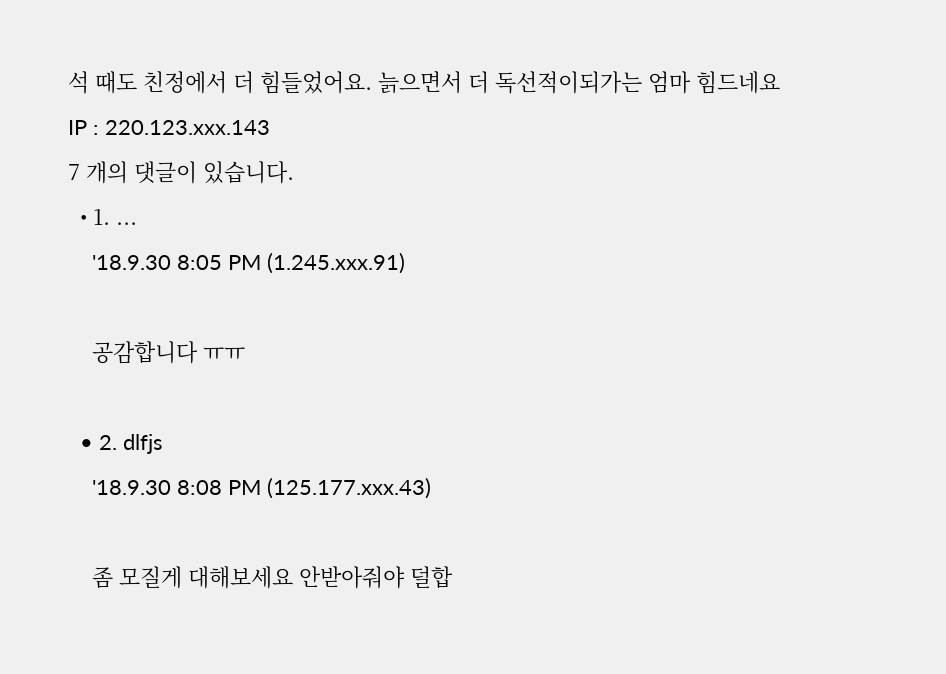석 때도 친정에서 더 힘들었어요. 늙으면서 더 독선적이되가는 엄마 힘드네요
IP : 220.123.xxx.143
7 개의 댓글이 있습니다.
  • 1. ...
    '18.9.30 8:05 PM (1.245.xxx.91)

    공감합니다 ㅠㅠ

  • 2. dlfjs
    '18.9.30 8:08 PM (125.177.xxx.43)

    좀 모질게 대해보세요 안받아줘야 덜합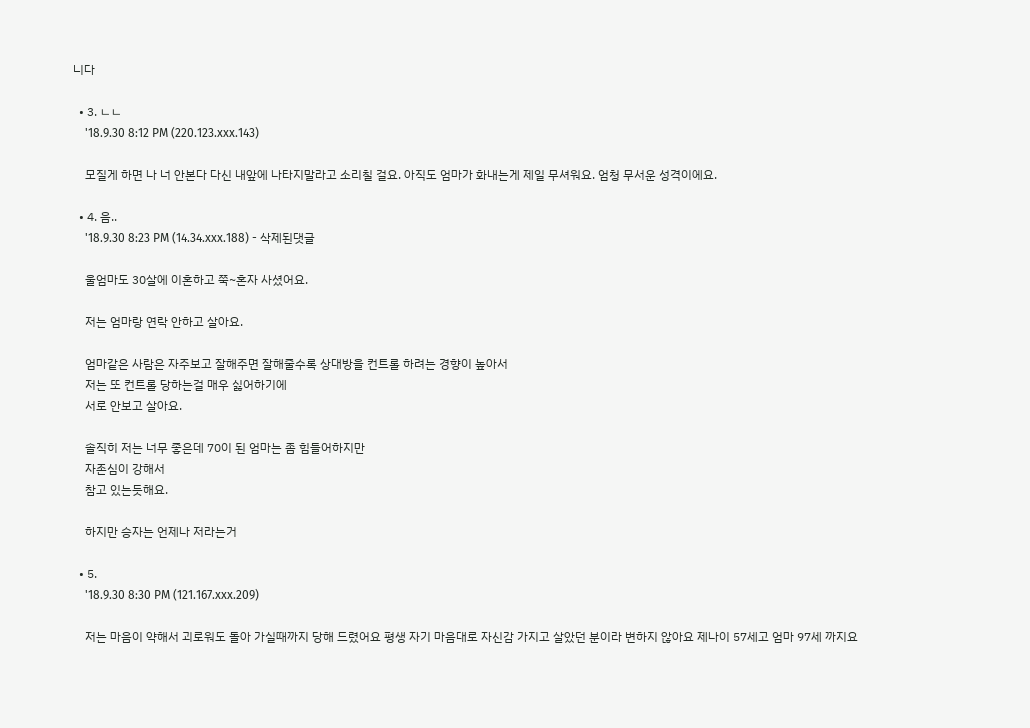니다

  • 3. ㄴㄴ
    '18.9.30 8:12 PM (220.123.xxx.143)

    모질게 하면 나 너 안본다 다신 내앞에 나타지말라고 소리칠 걸요. 아직도 엄마가 화내는게 제일 무셔워요. 엄청 무서운 성격이에요.

  • 4. 음..
    '18.9.30 8:23 PM (14.34.xxx.188) - 삭제된댓글

    울엄마도 30살에 이혼하고 쭉~혼자 사셨어요.

    저는 엄마랑 연락 안하고 살아요.

    엄마같은 사람은 자주보고 잘해주면 잘해줄수록 상대방을 컨트롤 하려는 경향이 높아서
    저는 또 컨트롤 당하는걸 매우 싫어하기에
    서로 안보고 살아요.

    솔직히 저는 너무 좋은데 70이 된 엄마는 좀 힘들어하지만
    자존심이 강해서
    참고 있는듯해요.

    하지만 승자는 언제나 저라는거

  • 5.
    '18.9.30 8:30 PM (121.167.xxx.209)

    저는 마음이 약해서 괴로워도 돌아 가실때까지 당해 드렸어요 평생 자기 마음대로 자신감 가지고 살았던 분이라 변하지 않아요 제나이 57세고 엄마 97세 까지요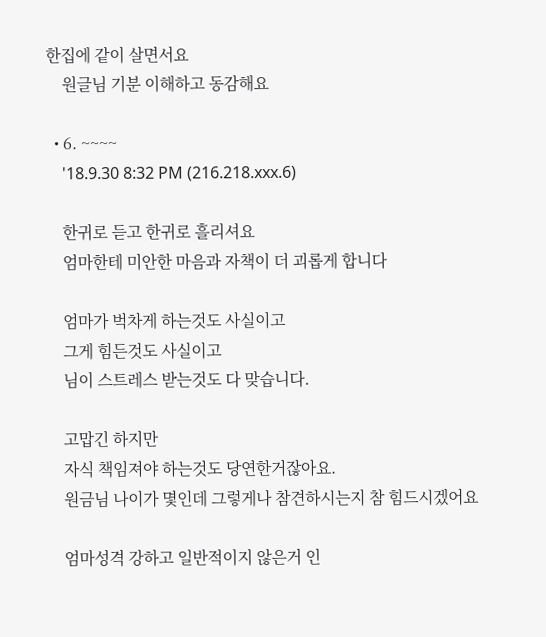한집에 같이 살면서요
    원글님 기분 이해하고 동감해요

  • 6. ~~~~
    '18.9.30 8:32 PM (216.218.xxx.6)

    한귀로 듣고 한귀로 흘리셔요
    엄마한테 미안한 마음과 자책이 더 괴롭게 합니다

    엄마가 벅차게 하는것도 사실이고
    그게 힘든것도 사실이고
    님이 스트레스 받는것도 다 맞습니다.

    고맙긴 하지만
    자식 책임져야 하는것도 당연한거잖아요.
    원금님 나이가 몇인데 그렇게나 참견하시는지 참 힘드시겠어요

    엄마성격 강하고 일반적이지 않은거 인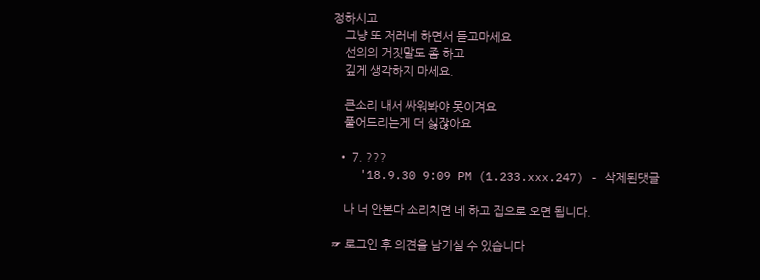정하시고
    그냥 또 저러네 하면서 듣고마세요
    선의의 거짓말도 좀 하고
    깊게 생각하지 마세요.

    큰소리 내서 싸워봐야 못이겨요
    풀어드리는게 더 싫잖아요

  • 7. ???
    '18.9.30 9:09 PM (1.233.xxx.247) - 삭제된댓글

    나 너 안본다 소리치면 네 하고 집으로 오면 됩니다.

☞ 로그인 후 의견을 남기실 수 있습니다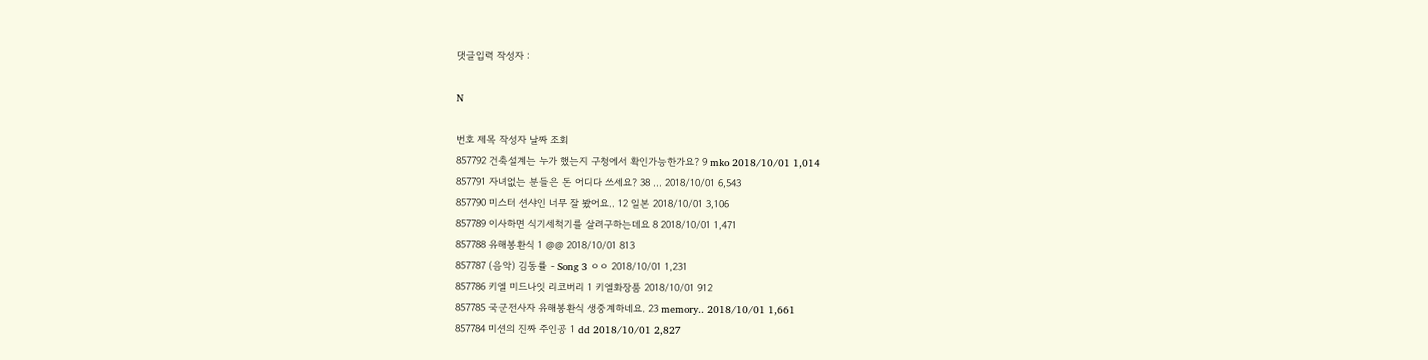댓글입력 작성자 :

N

번호 제목 작성자 날짜 조회
857792 건축설계는 누가 했는지 구청에서 확인가능한가요? 9 mko 2018/10/01 1,014
857791 자녀없는 분들은 돈 어디다 쓰세요? 38 ... 2018/10/01 6,543
857790 미스터 션샤인 너무 잘 봤어요.. 12 일본 2018/10/01 3,106
857789 이사하면 식기세척기를 살려구하는데요 8 2018/10/01 1,471
857788 유해봉환식 1 @@ 2018/10/01 813
857787 (음악) 김동률 - Song 3 ㅇㅇ 2018/10/01 1,231
857786 키엘 미드나잇 리코버리 1 키엘화장품 2018/10/01 912
857785 국군전사자 유해봉환식 생중계하네요. 23 memory.. 2018/10/01 1,661
857784 미션의 진짜 주인공 1 dd 2018/10/01 2,827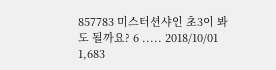857783 미스터션샤인 초3이 봐도 될까요? 6 ..... 2018/10/01 1,683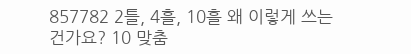857782 2틀, 4흘, 10흘 왜 이렇게 쓰는 건가요? 10 맞춤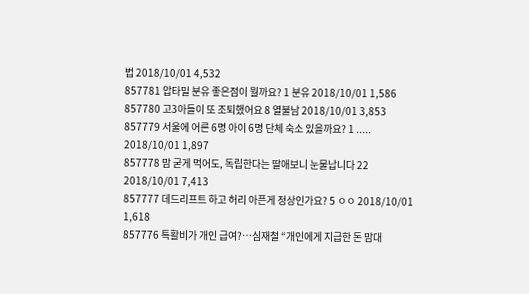법 2018/10/01 4,532
857781 압타밀 분유 좋은점이 뭘까요? 1 분유 2018/10/01 1,586
857780 고3아들이 또 조퇴했어요 8 열불남 2018/10/01 3,853
857779 서울에 어른 6명 아이 6명 단체 숙소 있을까요? 1 ..... 2018/10/01 1,897
857778 맘 굳게 먹어도, 독립한다는 딸애보니 눈물납니다 22 2018/10/01 7,413
857777 데드리프트 하고 허리 아픈게 정상인가요? 5 ㅇㅇ 2018/10/01 1,618
857776 특활비가 개인 급여?…심재철 “개인에게 지급한 돈 맘대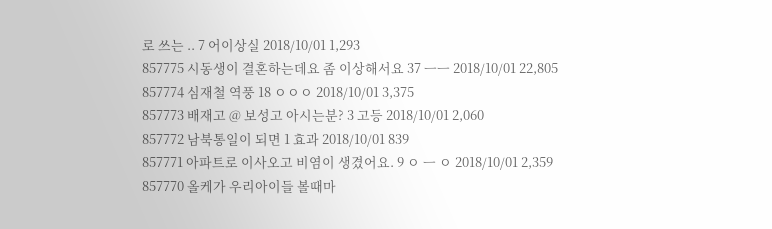로 쓰는 .. 7 어이상실 2018/10/01 1,293
857775 시동생이 결혼하는데요 좀 이상해서요 37 ㅡㅡ 2018/10/01 22,805
857774 심재철 역풍 18 ㅇㅇㅇ 2018/10/01 3,375
857773 배재고 @ 보성고 아시는분? 3 고등 2018/10/01 2,060
857772 남북통일이 되면 1 효과 2018/10/01 839
857771 아파트로 이사오고 비염이 생겼어요. 9 ㅇ ㅡ ㅇ 2018/10/01 2,359
857770 올케가 우리아이들 볼때마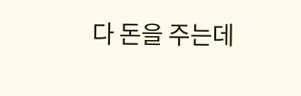다 돈을 주는데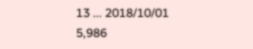13 ... 2018/10/01 5,986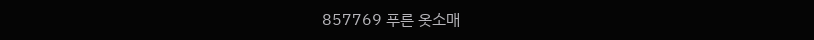857769 푸른 옷소매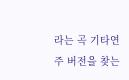라는 곡 기타연주 버전을 찾는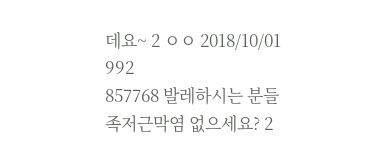데요~ 2 ㅇㅇ 2018/10/01 992
857768 발레하시는 분들 족저근막염 없으세요? 2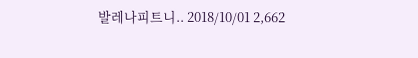발레나피트니.. 2018/10/01 2,662